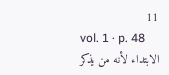11
vol. 1 · p. 48
الابتداء لأنه من يذكر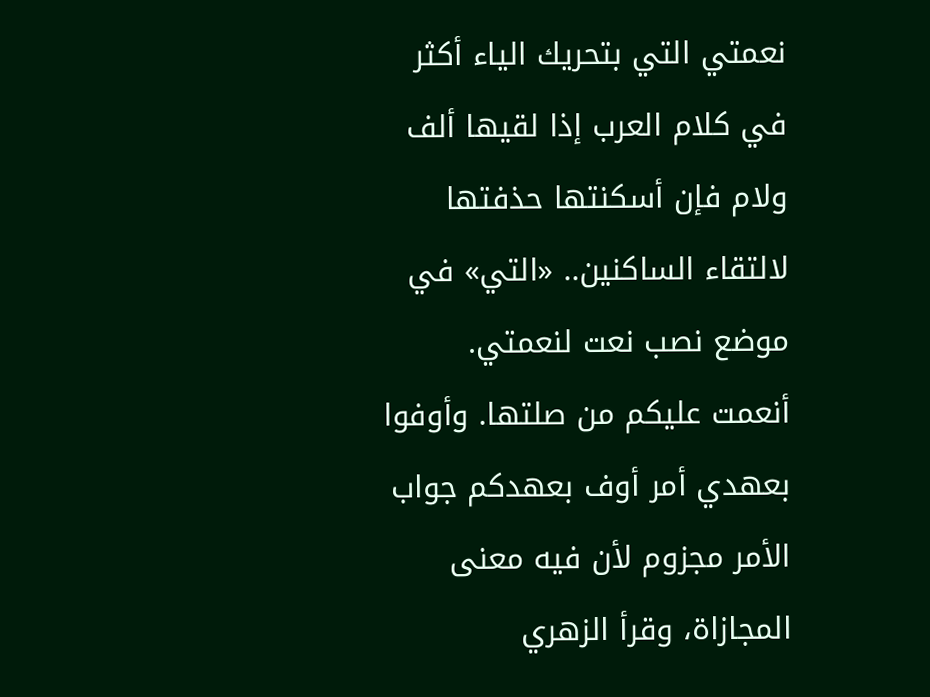نعمتي التي بتحريك الياء أكثر في كلام العرب إذا لقيها ألف ولام فإن أسكنتها حذفتها لالتقاء الساكنين.. «التي» في موضع نصب نعت لنعمتي.
أنعمت عليكم من صلتها. وأوفوا بعهدي أمر أوف بعهدكم جواب الأمر مجزوم لأن فيه معنى المجازاة، وقرأ الزهري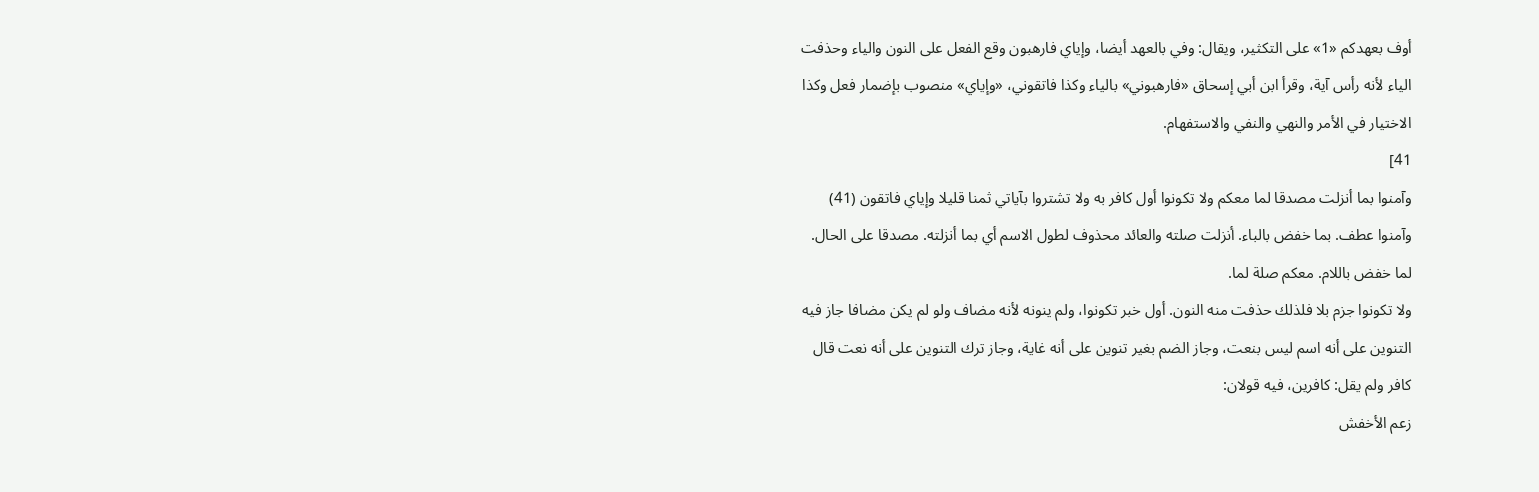أوف بعهدكم «1» على التكثير، ويقال: وفي بالعهد أيضا، وإياي فارهبون وقع الفعل على النون والياء وحذفت الياء لأنه رأس آية، وقرأ ابن أبي إسحاق «فارهبوني» بالياء وكذا فاتقوني، «وإياي» منصوب بإضمار فعل وكذا الاختيار في الأمر والنهي والنفي والاستفهام.
41]
وآمنوا بما أنزلت مصدقا لما معكم ولا تكونوا أول كافر به ولا تشتروا بآياتي ثمنا قليلا وإياي فاتقون (41)
وآمنوا عطف. بما خفض بالباء. أنزلت صلته والعائد محذوف لطول الاسم أي بما أنزلته. مصدقا على الحال. لما خفض باللام. معكم صلة لما.
ولا تكونوا جزم بلا فلذلك حذفت منه النون. أول خبر تكونوا، ولم ينونه لأنه مضاف ولو لم يكن مضافا جاز فيه التنوين على أنه اسم ليس بنعت، وجاز الضم بغير تنوين على أنه غاية، وجاز ترك التنوين على أنه نعت قال كافر ولم يقل: كافرين، فيه قولان:
زعم الأخفش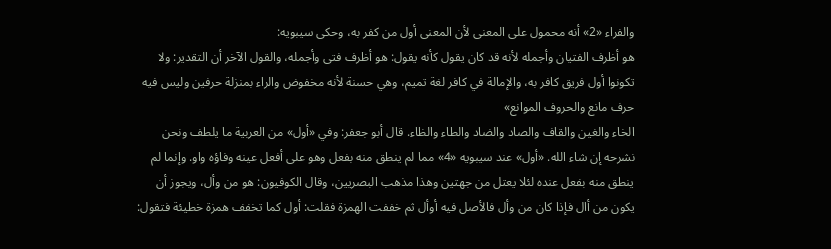والفراء «2» أنه محمول على المعنى لأن المعنى أول من كفر به، وحكى سيبويه:
هو أظرف الفتيان وأجمله لأنه قد كان يقول كأنه يقول: هو أظرف فتى وأجمله، والقول الآخر أن التقدير: ولا تكونوا أول فريق كافر به، والإمالة في كافر لغة تميم، وهي حسنة لأنه مخفوض والراء بمنزلة حرفين وليس فيه حرف مانع والحروف الموانع»
الخاء والغين والقاف والصاد والضاد والطاء والظاء. قال أبو جعفر: وفي «أول» من العربية ما يلطف ونحن نشرحه إن شاء الله. «أول» عند سيبويه «4» مما لم ينطق منه بفعل وهو على أفعل عينه وفاؤه واو. وإنما لم ينطق منه بفعل عنده لئلا يعتل من جهتين وهذا مذهب البصريين، وقال الكوفيون: هو من وأل، ويجوز أن يكون من أال فإذا كان من وأل فالأصل فيه أوأل ثم خففت الهمزة فقلت: أول كما تخفف همزة خطيئة فتقول: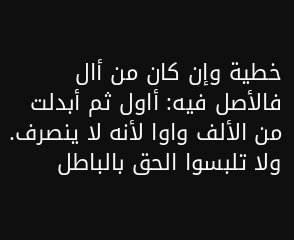خطية وإن كان من أال فالأصل فيه: أاول ثم أبدلت من الألف واوا لأنه لا ينصرف.
ولا تلبسوا الحق بالباطل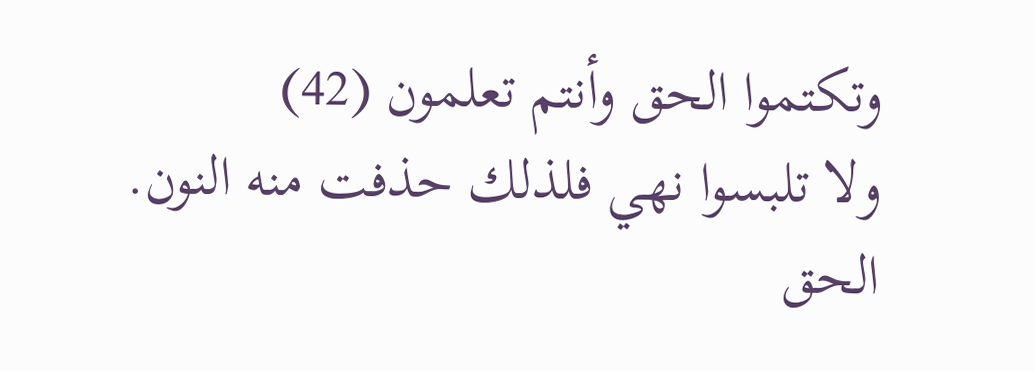وتكتموا الحق وأنتم تعلمون (42)
ولا تلبسوا نهي فلذلك حذفت منه النون. الحق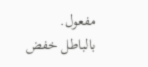مفعول. بالباطل خفض